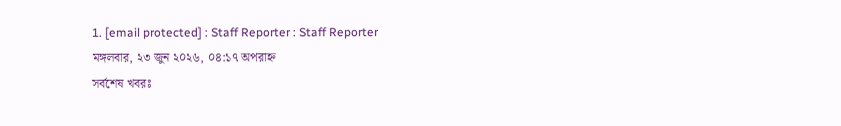1. [email protected] : Staff Reporter : Staff Reporter
মঙ্গলবার, ২৩ জুন ২০২৬, ০৪:১৭ অপরাহ্ন
সর্বশেষ খবরঃ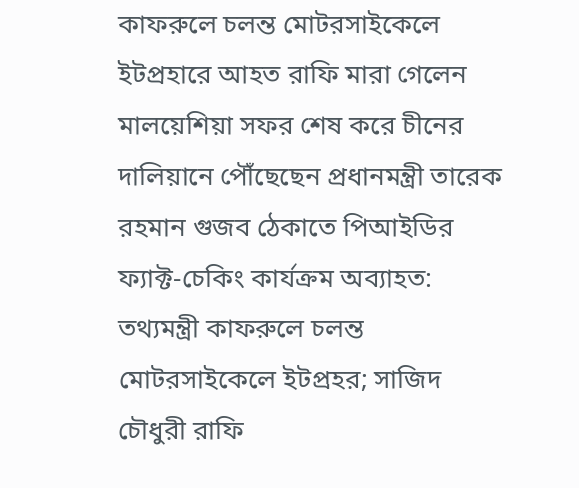কাফরুলে চলন্ত মোটরসাইকেলে ইটপ্রহারে আহত রাফি মারা গেলেন মালয়েশিয়া সফর শেষ করে চীনের দালিয়ানে পৌঁছেছেন প্রধানমন্ত্রী তারেক রহমান গুজব ঠেকাতে পিআইডির ফ্যাক্ট-চেকিং কার্যক্রম অব্যাহত: তথ্যমন্ত্রী কাফরুলে চলন্ত মোটরসাইকেলে ইটপ্রহর; সাজিদ চৌধুরী রাফি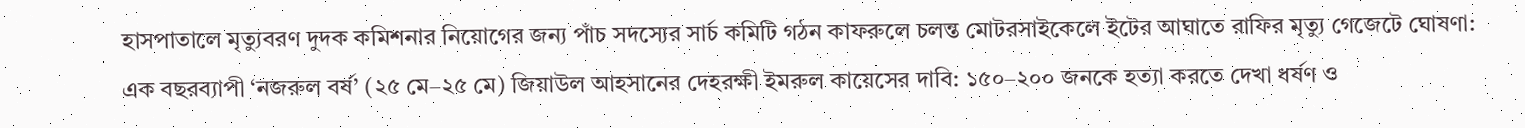হাসপাতালে মৃত্যুবরণ দুদক কমিশনার নিয়োগের জন্য পাঁচ সদস্যের সার্চ কমিটি গঠন কাফরুলে চলন্ত মোটরসাইকেলে ইটের আঘাতে রাফির মৃত্যু গেজেটে ঘোষণা: এক বছরব্যাপী ‘নজরুল বর্ষ’ (২৫ মে–২৫ মে) জিয়াউল আহসানের দেহরক্ষী ইমরুল কায়েসের দাবি: ১৫০–২০০ জনকে হত্যা করতে দেখা ধর্ষণ ও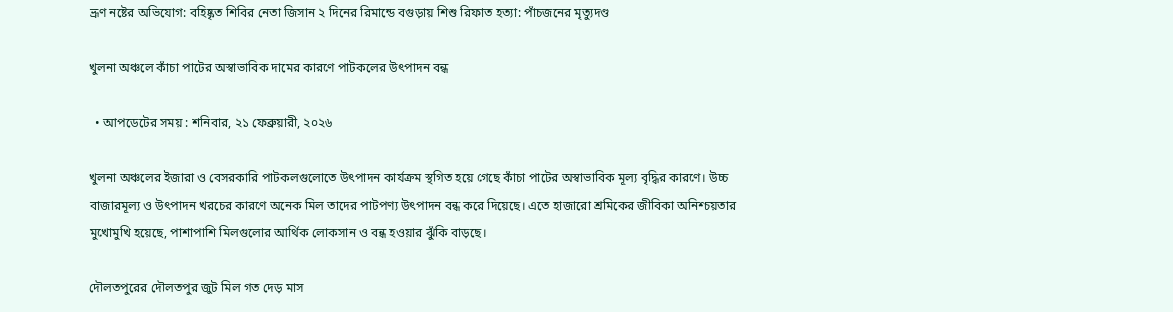ভ্রূণ নষ্টের অভিযোগ: বহিষ্কৃত শিবির নেতা জিসান ২ দিনের রিমান্ডে বগুড়ায় শিশু রিফাত হত্যা: পাঁচজনের মৃত্যুদণ্ড

খুলনা অঞ্চলে কাঁচা পাটের অস্বাভাবিক দামের কারণে পাটকলের উৎপাদন বন্ধ

  • আপডেটের সময় : শনিবার, ২১ ফেব্রুয়ারী, ২০২৬

খুলনা অঞ্চলের ইজারা ও বেসরকারি পাটকলগুলোতে উৎপাদন কার্যক্রম স্থগিত হয়ে গেছে কাঁচা পাটের অস্বাভাবিক মূল্য বৃদ্ধির কারণে। উচ্চ বাজারমূল্য ও উৎপাদন খরচের কারণে অনেক মিল তাদের পাটপণ্য উৎপাদন বন্ধ করে দিয়েছে। এতে হাজারো শ্রমিকের জীবিকা অনিশ্চয়তার মুখোমুখি হয়েছে, পাশাপাশি মিলগুলোর আর্থিক লোকসান ও বন্ধ হওয়ার ঝুঁকি বাড়ছে।

দৌলতপুরের দৌলতপুর জুট মিল গত দেড় মাস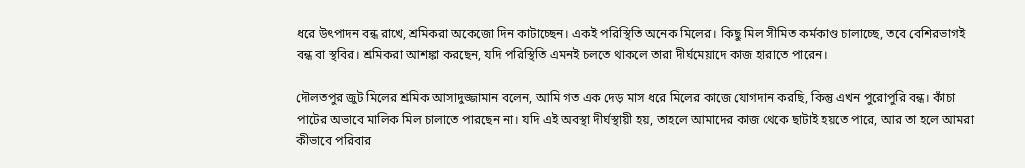ধরে উৎপাদন বন্ধ রাখে, শ্রমিকরা অকেজো দিন কাটাচ্ছেন। একই পরিস্থিতি অনেক মিলের। কিছু মিল সীমিত কর্মকাণ্ড চালাচ্ছে, তবে বেশিরভাগই বন্ধ বা স্থবির। শ্রমিকরা আশঙ্কা করছেন, যদি পরিস্থিতি এমনই চলতে থাকলে তারা দীর্ঘমেয়াদে কাজ হারাতে পারেন।

দৌলতপুর জুট মিলের শ্রমিক আসাদুজ্জামান বলেন, আমি গত এক দেড় মাস ধরে মিলের কাজে যোগদান করছি, কিন্তু এখন পুরোপুরি বন্ধ। কাঁচা পাটের অভাবে মালিক মিল চালাতে পারছেন না। যদি এই অবস্থা দীর্ঘস্থায়ী হয়, তাহলে আমাদের কাজ থেকে ছাটাই হয়তে পারে, আর তা হলে আমরা কীভাবে পরিবার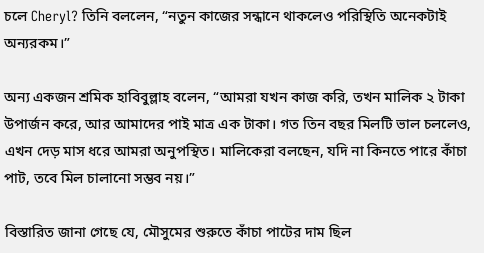চলে Cheryl? তিনি বললেন, “নতুন কাজের সন্ধানে থাকলেও পরিস্থিতি অনেকটাই অন্যরকম।”

অন্য একজন শ্রমিক হাবিবুল্লাহ বলেন, “আমরা যখন কাজ করি, তখন মালিক ২ টাকা উপার্জন করে, আর আমাদের পাই মাত্র এক টাকা। গত তিন বছর মিলটি ভাল চললেও, এখন দেড় মাস ধরে আমরা অনুপস্থিত। মালিকেরা বলছেন, যদি না কিনতে পারে কাঁচা পাট, তবে মিল চালানো সম্ভব নয়।”

বিস্তারিত জানা গেছে যে, মৌসুমের শুরুতে কাঁচা পাটের দাম ছিল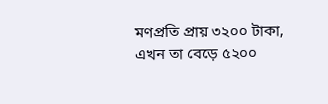মণপ্রতি প্রায় ৩২০০ টাকা, এখন তা বেড়ে ৫২০০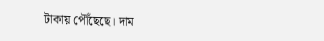টাকায় পৌঁছেছে। দাম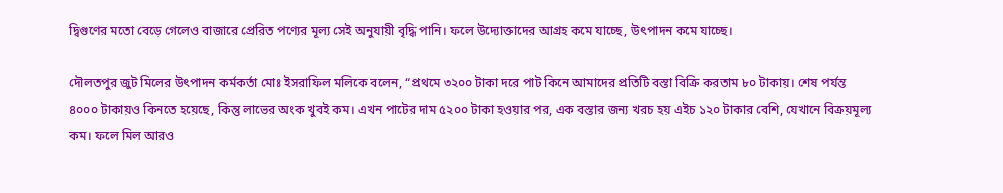দ্বিগুণের মতো বেড়ে গেলেও বাজারে প্রেরিত পণ্যের মূল্য সেই অনুযায়ী বৃদ্ধি পানি। ফলে উদ্যোক্তাদের আগ্রহ কমে যাচ্ছে, উৎপাদন কমে যাচ্ছে।

দৌলতপুর জুট মিলের উৎপাদন কর্মকর্তা মোঃ ইসরাফিল মলিকে বলেন, “প্রথমে ৩২০০ টাকা দরে পাট কিনে আমাদের প্রতিটি বস্তা বিক্রি করতাম ৮০ টাকায়। শেষ পর্যন্ত ৪০০০ টাকায়ও কিনতে হয়েছে, কিন্তু লাভের অংক খুবই কম। এখন পাটের দাম ৫২০০ টাকা হওয়ার পর, এক বস্তার জন্য খরচ হয় এইচ ১২০ টাকার বেশি, যেখানে বিক্রয়মূল্য কম। ফলে মিল আরও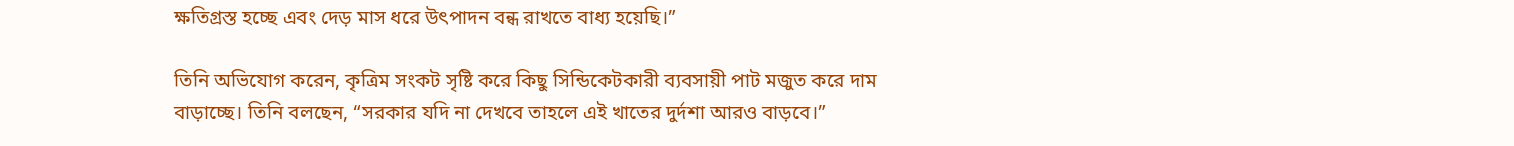ক্ষতিগ্রস্ত হচ্ছে এবং দেড় মাস ধরে উৎপাদন বন্ধ রাখতে বাধ্য হয়েছি।”

তিনি অভিযোগ করেন, কৃত্রিম সংকট সৃষ্টি করে কিছু সিন্ডিকেটকারী ব্যবসায়ী পাট মজুত করে দাম বাড়াচ্ছে। তিনি বলছেন, “সরকার যদি না দেখবে তাহলে এই খাতের দুর্দশা আরও বাড়বে।”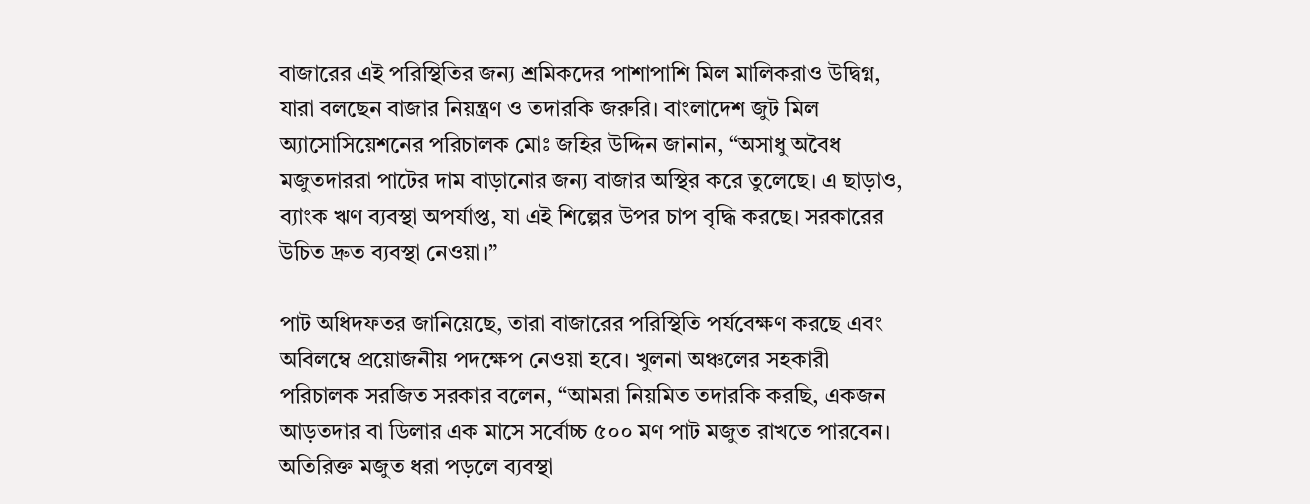বাজারের এই পরিস্থিতির জন্য শ্রমিকদের পাশাপাশি মিল মালিকরাও উদ্বিগ্ন, যারা বলছেন বাজার নিয়ন্ত্রণ ও তদারকি জরুরি। বাংলাদেশ জুট মিল অ্যাসোসিয়েশনের পরিচালক মোঃ জহির উদ্দিন জানান, “অসাধু অবৈধ মজুতদাররা পাটের দাম বাড়ানোর জন্য বাজার অস্থির করে তুলেছে। এ ছাড়াও, ব্যাংক ঋণ ব্যবস্থা অপর্যাপ্ত, যা এই শিল্পের উপর চাপ বৃদ্ধি করছে। সরকারের উচিত দ্রুত ব্যবস্থা নেওয়া।”

পাট অধিদফতর জানিয়েছে, তারা বাজারের পরিস্থিতি পর্যবেক্ষণ করছে এবং অবিলম্বে প্রয়োজনীয় পদক্ষেপ নেওয়া হবে। খুলনা অঞ্চলের সহকারী পরিচালক সরজিত সরকার বলেন, “আমরা নিয়মিত তদারকি করছি, একজন আড়তদার বা ডিলার এক মাসে সর্বোচ্চ ৫০০ মণ পাট মজুত রাখতে পারবেন। অতিরিক্ত মজুত ধরা পড়লে ব্যবস্থা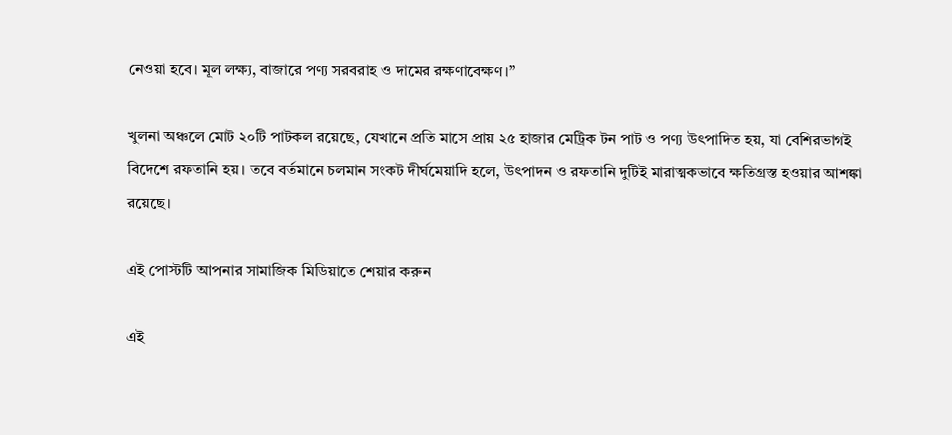নেওয়া হবে। মূল লক্ষ্য, বাজারে পণ্য সরবরাহ ও দামের রক্ষণাবেক্ষণ।”

খুলনা অঞ্চলে মোট ২০টি পাটকল রয়েছে, যেখানে প্রতি মাসে প্রায় ২৫ হাজার মেট্রিক টন পাট ও পণ্য উৎপাদিত হয়, যা বেশিরভাগই বিদেশে রফতানি হয়। তবে বর্তমানে চলমান সংকট দীর্ঘমেয়াদি হলে, উৎপাদন ও রফতানি দুটিই মারাত্মকভাবে ক্ষতিগ্রস্ত হওয়ার আশঙ্কা রয়েছে।

এই পোস্টটি আপনার সামাজিক মিডিয়াতে শেয়ার করুন

এই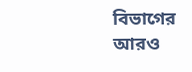বিভাগের আরও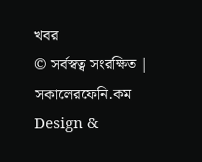খবর
© সর্বস্বত্ব সংরক্ষিত | সকালেরফেনি.কম
Design &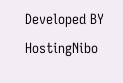Developed BY HostingNibo